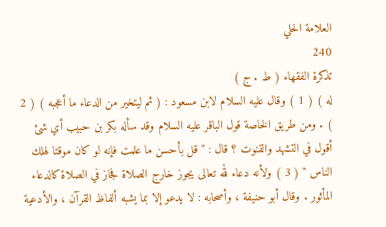العلامة الحلي
240
تذكرة الفقهاء ( ط . ج )
له ) ( 1 ) وقال عليه السلام لابن مسعود : ( ثم ليتخير من الدعاء ما أعجبه ) ( 2 ) . ومن طريق الخاصة قول الباقر عليه السلام وقد سأله بكر بن حبيب أي شئ أقول في التشهد والقنوت ؟ قال : " قل بأحسن ما علمت فإنه لو كان موقتا لهلك الناس " ( 3 ) ولأنه دعاء لله تعالى يجوز خارج الصلاة فجاز في الصلاة كالدعاء المأثور . وقال أبو حنيفة ، وأصحابه : لا يدعو إلا بما يشبه ألفاظ القرآن ، والأدعية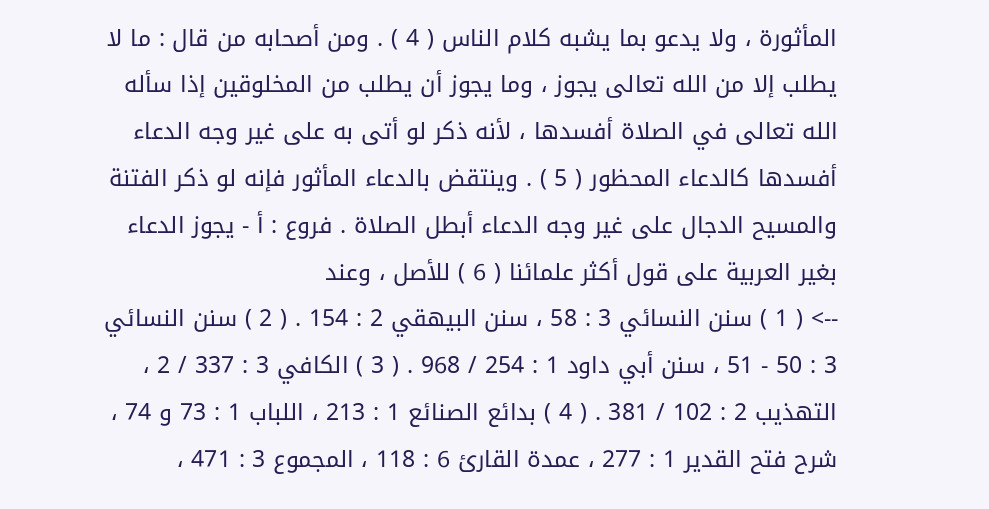المأثورة ، ولا يدعو بما يشبه كلام الناس ( 4 ) . ومن أصحابه من قال : ما لا يطلب إلا من الله تعالى يجوز ، وما يجوز أن يطلب من المخلوقين إذا سأله الله تعالى في الصلاة أفسدها ، لأنه ذكر لو أتى به على غير وجه الدعاء أفسدها كالدعاء المحظور ( 5 ) . وينتقض بالدعاء المأثور فإنه لو ذكر الفتنة والمسيح الدجال على غير وجه الدعاء أبطل الصلاة . فروع : أ - يجوز الدعاء بغير العربية على قول أكثر علمائنا ( 6 ) للأصل ، وعند
--> ( 1 ) سنن النسائي 3 : 58 ، سنن البيهقي 2 : 154 . ( 2 ) سنن النسائي 3 : 50 - 51 ، سنن أبي داود 1 : 254 / 968 . ( 3 ) الكافي 3 : 337 / 2 ، التهذيب 2 : 102 / 381 . ( 4 ) بدائع الصنائع 1 : 213 ، اللباب 1 : 73 و 74 ، شرح فتح القدير 1 : 277 ، عمدة القارئ 6 : 118 ، المجموع 3 : 471 ،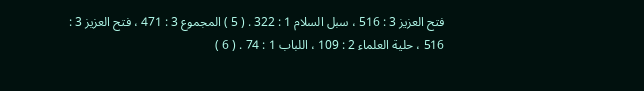فتح العزيز 3 : 516 ، سبل السلام 1 : 322 . ( 5 ) المجموع 3 : 471 ، فتح العزيز 3 : 516 ، حلية العلماء 2 : 109 ، اللباب 1 : 74 . ( 6 )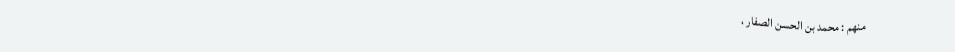منهم : محمد بن الحسن الصفار ،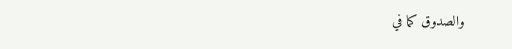والصدوق كما في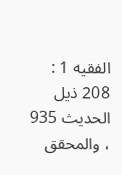الفقيه 1 : 208 ذيل الحديث 935 ، والمحقق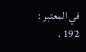في المعتبر : 192 .